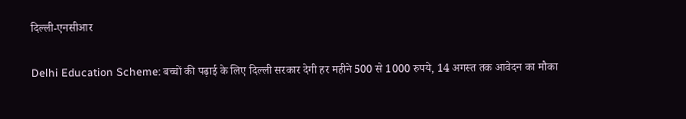दिल्ली-एनसीआर

Delhi Education Scheme: बच्चों की पढ़ाई के लिए दिल्ली सरकार देगी हर महीने 500 से 1000 रुपये, 14 अगस्त तक आवेदन का मौका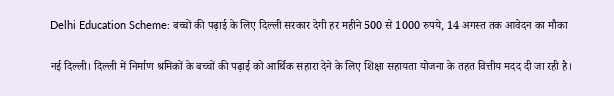Delhi Education Scheme: बच्चों की पढ़ाई के लिए दिल्ली सरकार देगी हर महीने 500 से 1000 रुपये, 14 अगस्त तक आवेदन का मौका

नई दिल्ली। दिल्ली में निर्माण श्रमिकों के बच्चों की पढ़ाई को आर्थिक सहारा देने के लिए शिक्षा सहायता योजना के तहत वित्तीय मदद दी जा रही है।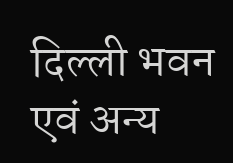दिल्ली भवन एवं अन्य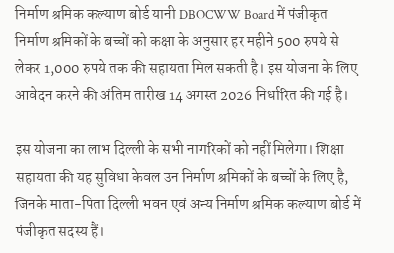निर्माण श्रमिक कल्याण बोर्ड यानी DBOCWW Board में पंजीकृत निर्माण श्रमिकों के बच्चों को कक्षा के अनुसार हर महीने 500 रुपये से लेकर 1,000 रुपये तक की सहायता मिल सकती है। इस योजना के लिए आवेदन करने की अंतिम तारीख 14 अगस्त 2026 निर्धारित की गई है।

इस योजना का लाभ दिल्ली के सभी नागरिकों को नहीं मिलेगा। शिक्षा सहायता की यह सुविधा केवल उन निर्माण श्रमिकों के बच्चों के लिए है, जिनके माता-पिता दिल्ली भवन एवं अन्य निर्माण श्रमिक कल्याण बोर्ड में पंजीकृत सदस्य हैं।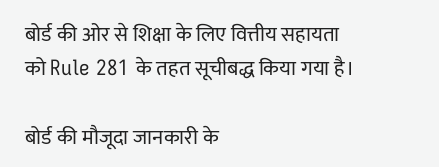बोर्ड की ओर से शिक्षा के लिए वित्तीय सहायता को Rule 281 के तहत सूचीबद्ध किया गया है।

बोर्ड की मौजूदा जानकारी के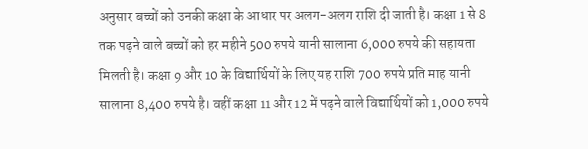अनुसार बच्चों को उनकी कक्षा के आधार पर अलग-अलग राशि दी जाती है। कक्षा 1 से 8 तक पढ़ने वाले बच्चों को हर महीने 500 रुपये यानी सालाना 6,000 रुपये की सहायता मिलती है। कक्षा 9 और 10 के विद्यार्थियों के लिए यह राशि 700 रुपये प्रति माह यानी सालाना 8,400 रुपये है। वहीं कक्षा 11 और 12 में पढ़ने वाले विद्यार्थियों को 1,000 रुपये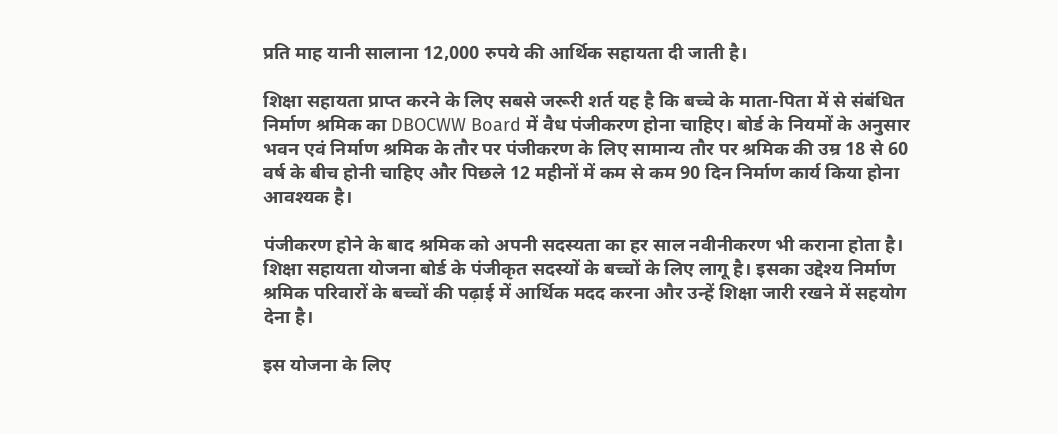प्रति माह यानी सालाना 12,000 रुपये की आर्थिक सहायता दी जाती है।

शिक्षा सहायता प्राप्त करने के लिए सबसे जरूरी शर्त यह है कि बच्चे के माता-पिता में से संबंधित निर्माण श्रमिक का DBOCWW Board में वैध पंजीकरण होना चाहिए। बोर्ड के नियमों के अनुसार भवन एवं निर्माण श्रमिक के तौर पर पंजीकरण के लिए सामान्य तौर पर श्रमिक की उम्र 18 से 60 वर्ष के बीच होनी चाहिए और पिछले 12 महीनों में कम से कम 90 दिन निर्माण कार्य किया होना आवश्यक है।

पंजीकरण होने के बाद श्रमिक को अपनी सदस्यता का हर साल नवीनीकरण भी कराना होता है। शिक्षा सहायता योजना बोर्ड के पंजीकृत सदस्यों के बच्चों के लिए लागू है। इसका उद्देश्य निर्माण श्रमिक परिवारों के बच्चों की पढ़ाई में आर्थिक मदद करना और उन्हें शिक्षा जारी रखने में सहयोग देना है।

इस योजना के लिए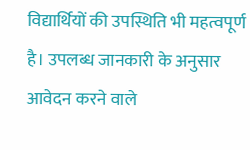विद्यार्थियों की उपस्थिति भी महत्वपूर्ण है। उपलब्ध जानकारी के अनुसार आवेदन करने वाले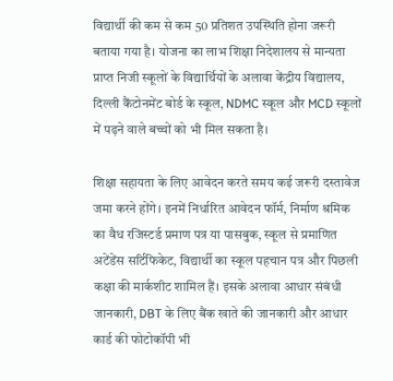विद्यार्थी की कम से कम 50 प्रतिशत उपस्थिति होना जरूरी बताया गया है। योजना का लाभ शिक्षा निदेशालय से मान्यता प्राप्त निजी स्कूलों के विद्यार्थियों के अलावा केंद्रीय विद्यालय, दिल्ली कैंटोनमेंट बोर्ड के स्कूल, NDMC स्कूल और MCD स्कूलों में पढ़ने वाले बच्चों को भी मिल सकता है।

शिक्षा सहायता के लिए आवेदन करते समय कई जरूरी दस्तावेज जमा करने होंगे। इनमें निर्धारित आवेदन फॉर्म, निर्माण श्रमिक का वैध रजिस्टर्ड प्रमाण पत्र या पासबुक, स्कूल से प्रमाणित अटेंडेंस सर्टिफिकेट, विद्यार्थी का स्कूल पहचान पत्र और पिछली कक्षा की मार्कशीट शामिल हैं। इसके अलावा आधार संबंधी जानकारी, DBT के लिए बैंक खाते की जानकारी और आधार कार्ड की फोटोकॉपी भी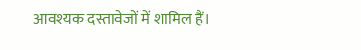आवश्यक दस्तावेजों में शामिल हैं।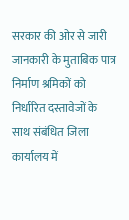सरकार की ओर से जारी जानकारी के मुताबिक पात्र निर्माण श्रमिकों को निर्धारित दस्तावेजों के साथ संबंधित जिला कार्यालय में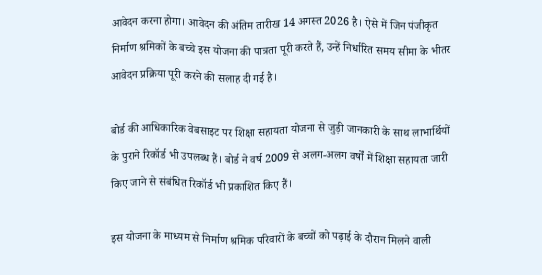आवेदन करना होगा। आवेदन की अंतिम तारीख 14 अगस्त 2026 है। ऐसे में जिन पंजीकृत निर्माण श्रमिकों के बच्चे इस योजना की पात्रता पूरी करते हैं, उन्हें निर्धारित समय सीमा के भीतर आवेदन प्रक्रिया पूरी करने की सलाह दी गई है।

बोर्ड की आधिकारिक वेबसाइट पर शिक्षा सहायता योजना से जुड़ी जानकारी के साथ लाभार्थियों के पुराने रिकॉर्ड भी उपलब्ध हैं। बोर्ड ने वर्ष 2009 से अलग-अलग वर्षों में शिक्षा सहायता जारी किए जाने से संबंधित रिकॉर्ड भी प्रकाशित किए हैं।

इस योजना के माध्यम से निर्माण श्रमिक परिवारों के बच्चों को पढ़ाई के दौरान मिलने वाली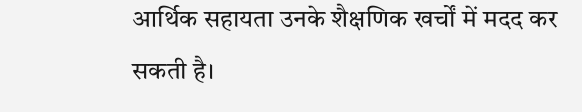आर्थिक सहायता उनके शैक्षणिक खर्चों में मदद कर सकती है।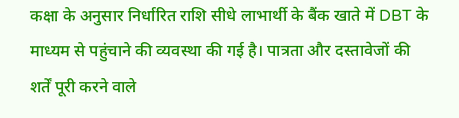कक्षा के अनुसार निर्धारित राशि सीधे लाभार्थी के बैंक खाते में DBT के माध्यम से पहुंचाने की व्यवस्था की गई है। पात्रता और दस्तावेजों की शर्तें पूरी करने वाले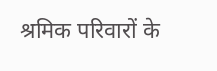श्रमिक परिवारों के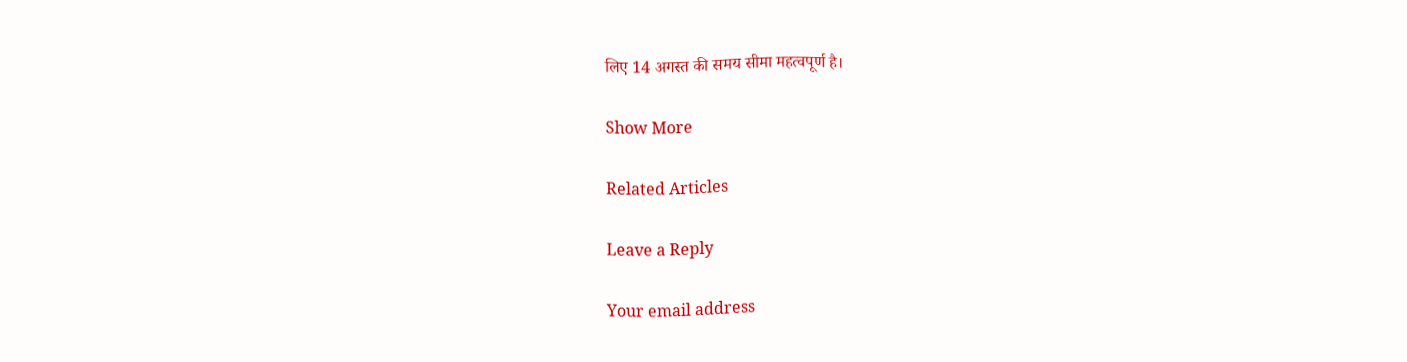लिए 14 अगस्त की समय सीमा महत्वपूर्ण है।

Show More

Related Articles

Leave a Reply

Your email address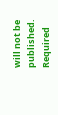will not be published. Required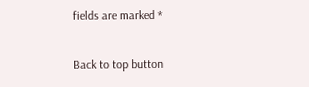fields are marked *

Back to top button